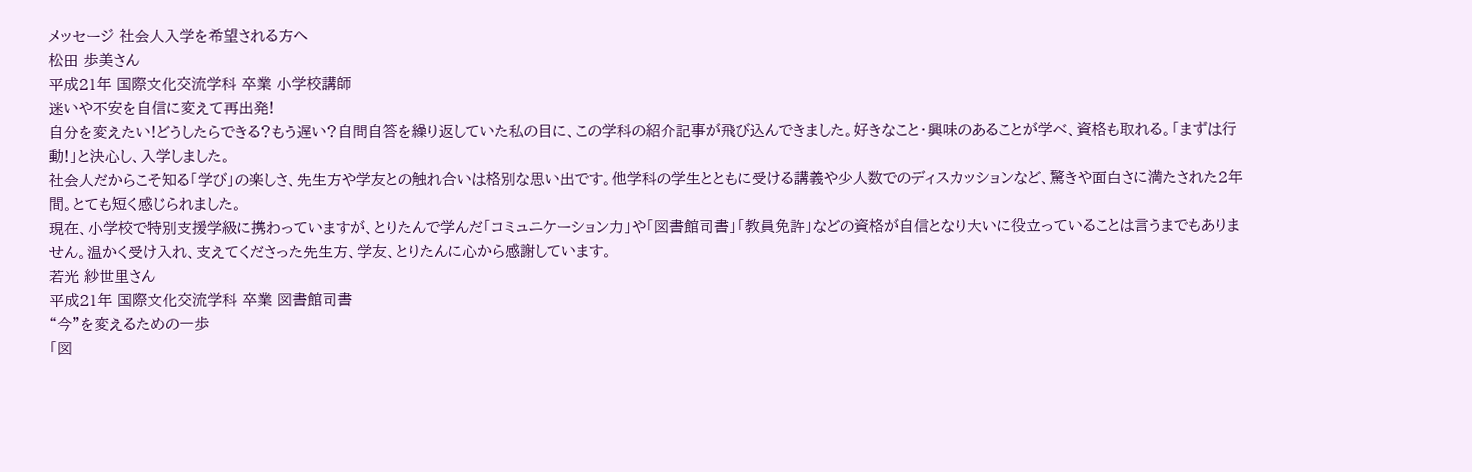メッセージ 社会人入学を希望される方へ
松田 歩美さん
平成21年 国際文化交流学科 卒業 小学校講師
迷いや不安を自信に変えて再出発!
自分を変えたい!どうしたらできる?もう遅い?自問自答を繰り返していた私の目に、この学科の紹介記事が飛び込んできました。好きなこと・興味のあることが学べ、資格も取れる。「まずは行動!」と決心し、入学しました。
社会人だからこそ知る「学び」の楽しさ、先生方や学友との触れ合いは格別な思い出です。他学科の学生とともに受ける講義や少人数でのディスカッションなど、驚きや面白さに満たされた2年間。とても短く感じられました。
現在、小学校で特別支援学級に携わっていますが、とりたんで学んだ「コミュニケーション力」や「図書館司書」「教員免許」などの資格が自信となり大いに役立っていることは言うまでもありません。温かく受け入れ、支えてくださった先生方、学友、とりたんに心から感謝しています。
若光 紗世里さん
平成21年 国際文化交流学科 卒業 図書館司書
“今”を変えるための一歩
「図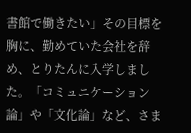書館で働きたい」その目標を胸に、勤めていた会社を辞め、とりたんに入学しました。「コミュニケーション論」や「文化論」など、さま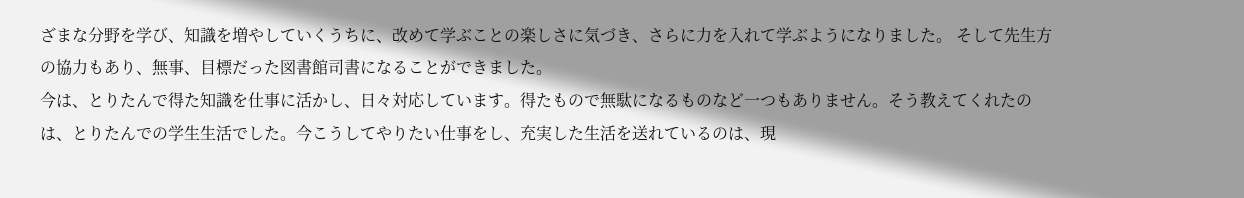ざまな分野を学び、知識を増やしていくうちに、改めて学ぶことの楽しさに気づき、さらに力を入れて学ぶようになりました。 そして先生方の協力もあり、無事、目標だった図書館司書になることができました。
今は、とりたんで得た知識を仕事に活かし、日々対応しています。得たもので無駄になるものなど一つもありません。そう教えてくれたのは、とりたんでの学生生活でした。今こうしてやりたい仕事をし、充実した生活を送れているのは、現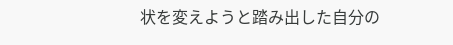状を変えようと踏み出した自分の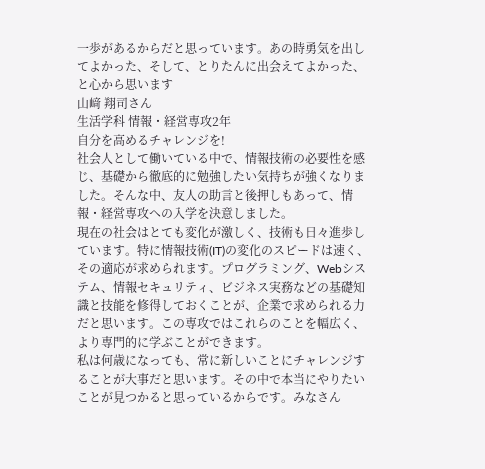一歩があるからだと思っています。あの時勇気を出してよかった、そして、とりたんに出会えてよかった、と心から思います
山﨑 翔司さん
生活学科 情報・経営専攻2年
自分を高めるチャレンジを!
社会人として働いている中で、情報技術の必要性を感じ、基礎から徹底的に勉強したい気持ちが強くなりました。そんな中、友人の助言と後押しもあって、情報・経営専攻への入学を決意しました。
現在の社会はとても変化が激しく、技術も日々進歩しています。特に情報技術(IT)の変化のスピードは速く、その適応が求められます。プログラミング、Webシステム、情報セキュリティ、ビジネス実務などの基礎知識と技能を修得しておくことが、企業で求められる力だと思います。この専攻ではこれらのことを幅広く、より専門的に学ぶことができます。
私は何歳になっても、常に新しいことにチャレンジすることが大事だと思います。その中で本当にやりたいことが見つかると思っているからです。みなさん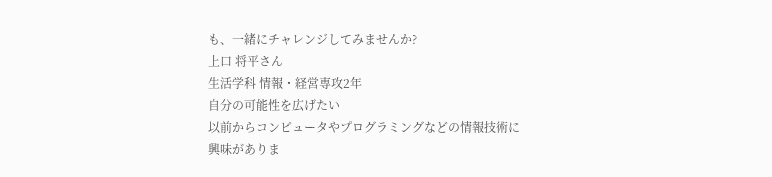も、一緒にチャレンジしてみませんか?
上口 将平さん
生活学科 情報・経営専攻2年
自分の可能性を広げたい
以前からコンピュータやプログラミングなどの情報技術に興味がありま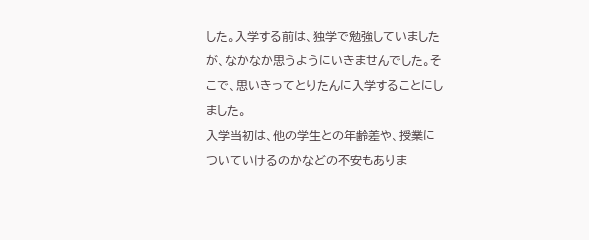した。入学する前は、独学で勉強していましたが、なかなか思うようにいきませんでした。そこで、思いきってとりたんに入学することにしました。
入学当初は、他の学生との年齢差や、授業についていけるのかなどの不安もありま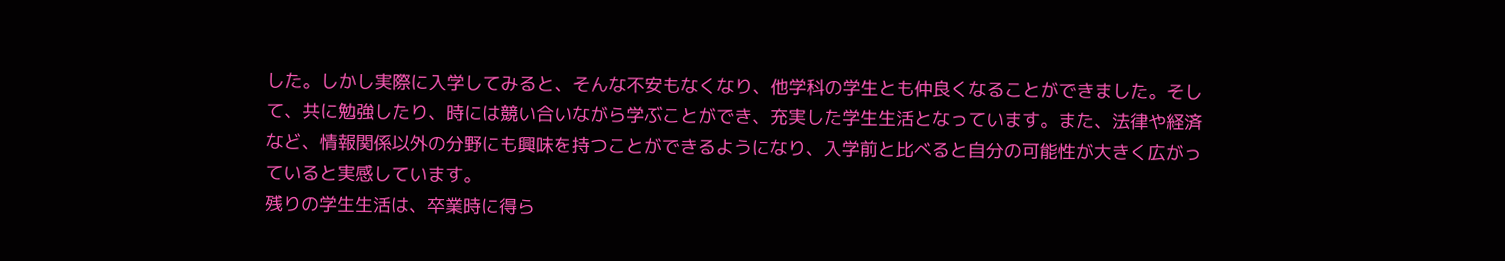した。しかし実際に入学してみると、そんな不安もなくなり、他学科の学生とも仲良くなることができました。そして、共に勉強したり、時には競い合いながら学ぶことができ、充実した学生生活となっています。また、法律や経済など、情報関係以外の分野にも興味を持つことができるようになり、入学前と比べると自分の可能性が大きく広がっていると実感しています。
残りの学生生活は、卒業時に得ら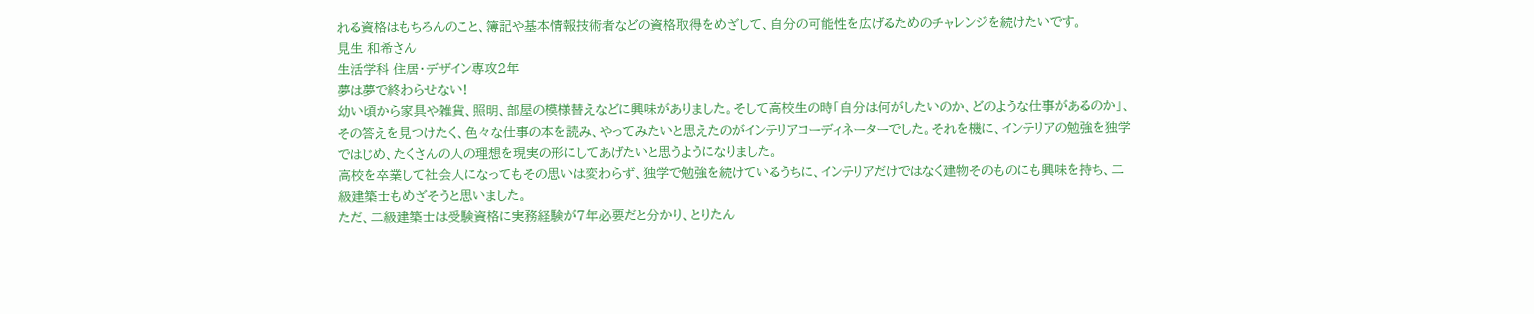れる資格はもちろんのこと、簿記や基本情報技術者などの資格取得をめざして、自分の可能性を広げるためのチャレンジを続けたいです。
見生 和希さん
生活学科 住居・デザイン専攻2年
夢は夢で終わらせない!
幼い頃から家具や雑貨、照明、部屋の模様替えなどに興味がありました。そして高校生の時「自分は何がしたいのか、どのような仕事があるのか」、その答えを見つけたく、色々な仕事の本を読み、やってみたいと思えたのがインテリアコーディネーターでした。それを機に、インテリアの勉強を独学ではじめ、たくさんの人の理想を現実の形にしてあげたいと思うようになりました。
高校を卒業して社会人になってもその思いは変わらず、独学で勉強を続けているうちに、インテリアだけではなく建物そのものにも興味を持ち、二級建築士もめざそうと思いました。
ただ、二級建築士は受験資格に実務経験が7年必要だと分かり、とりたん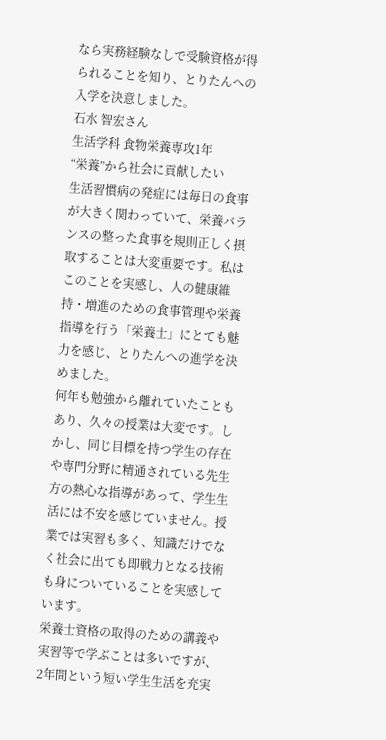なら実務経験なしで受験資格が得られることを知り、とりたんへの入学を決意しました。
石水 智宏さん
生活学科 食物栄養専攻1年
“栄養”から社会に貢献したい
生活習慣病の発症には毎日の食事が大きく関わっていて、栄養バランスの整った食事を規則正しく摂取することは大変重要です。私はこのことを実感し、人の健康維持・増進のための食事管理や栄養指導を行う「栄養士」にとても魅力を感じ、とりたんへの進学を決めました。
何年も勉強から離れていたこともあり、久々の授業は大変です。しかし、同じ目標を持つ学生の存在や専門分野に精通されている先生方の熱心な指導があって、学生生活には不安を感じていません。授業では実習も多く、知識だけでなく社会に出ても即戦力となる技術も身についていることを実感しています。
栄養士資格の取得のための講義や実習等で学ぶことは多いですが、2年間という短い学生生活を充実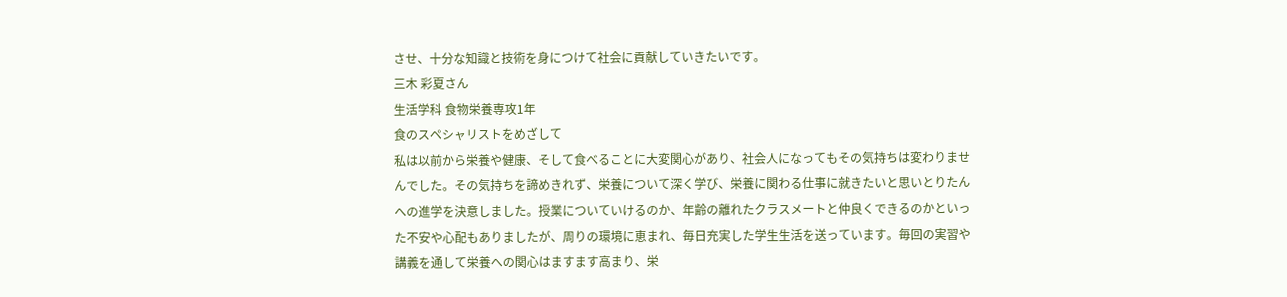させ、十分な知識と技術を身につけて社会に貢献していきたいです。
三木 彩夏さん
生活学科 食物栄養専攻1年
食のスペシャリストをめざして
私は以前から栄養や健康、そして食べることに大変関心があり、社会人になってもその気持ちは変わりませんでした。その気持ちを諦めきれず、栄養について深く学び、栄養に関わる仕事に就きたいと思いとりたんへの進学を決意しました。授業についていけるのか、年齢の離れたクラスメートと仲良くできるのかといった不安や心配もありましたが、周りの環境に恵まれ、毎日充実した学生生活を送っています。毎回の実習や講義を通して栄養への関心はますます高まり、栄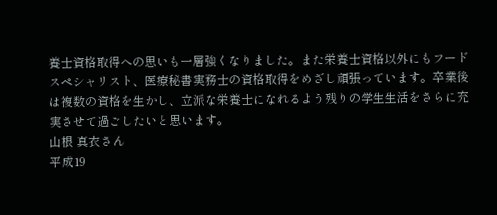養士資格取得への思いも一層強くなりました。また栄養士資格以外にもフードスペシャリスト、医療秘書実務士の資格取得をめざし頑張っています。卒業後は複数の資格を生かし、立派な栄養士になれるよう残りの学生生活をさらに充実させて過ごしたいと思います。
山根 真衣さん
平成19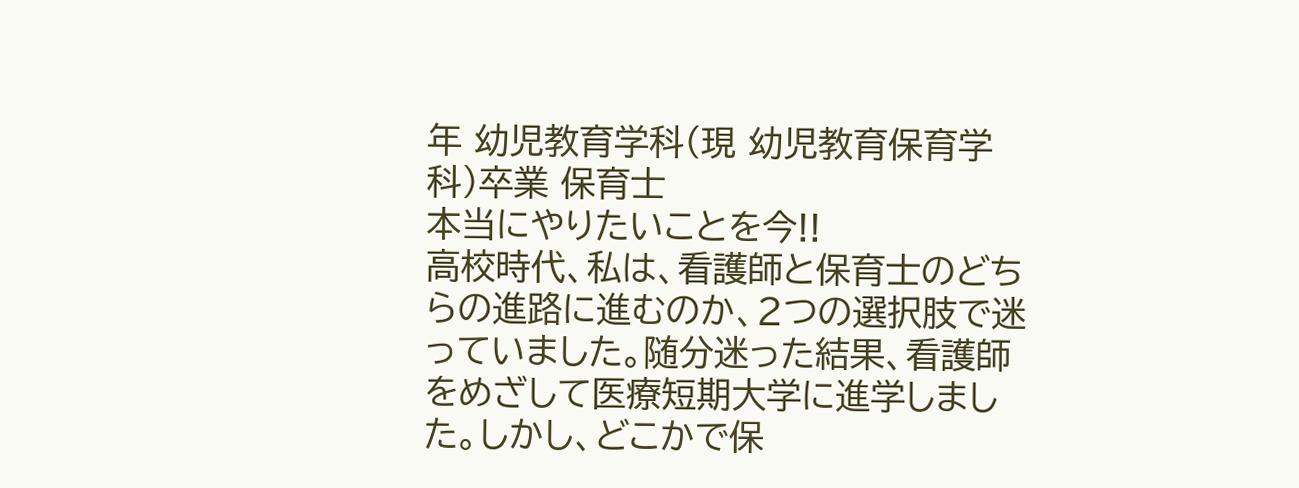年 幼児教育学科(現 幼児教育保育学科)卒業 保育士
本当にやりたいことを今!!
高校時代、私は、看護師と保育士のどちらの進路に進むのか、2つの選択肢で迷っていました。随分迷った結果、看護師をめざして医療短期大学に進学しました。しかし、どこかで保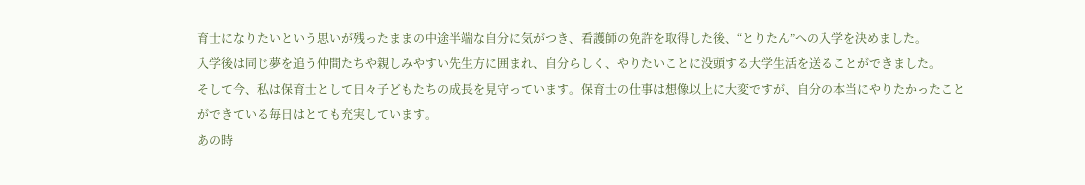育士になりたいという思いが残ったままの中途半端な自分に気がつき、看護師の免許を取得した後、“とりたん”への入学を決めました。
入学後は同じ夢を追う仲間たちや親しみやすい先生方に囲まれ、自分らしく、やりたいことに没頭する大学生活を送ることができました。
そして今、私は保育士として日々子どもたちの成長を見守っています。保育士の仕事は想像以上に大変ですが、自分の本当にやりたかったことができている毎日はとても充実しています。
あの時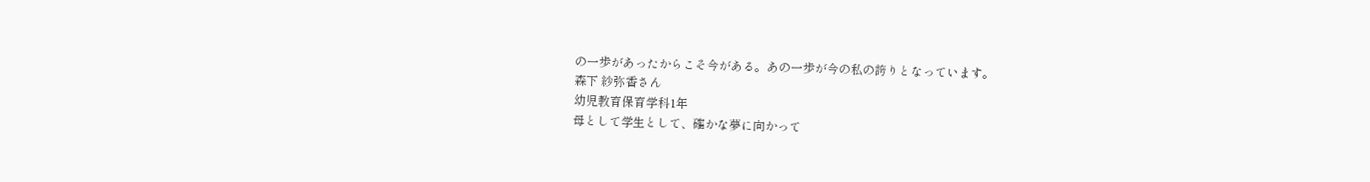の一歩があったからこそ今がある。あの一歩が今の私の誇りとなっています。
森下 紗弥香さん
幼児教育保育学科1年
母として学生として、確かな夢に向かって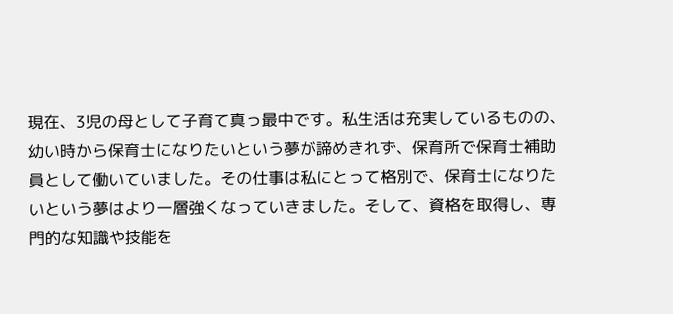現在、3児の母として子育て真っ最中です。私生活は充実しているものの、幼い時から保育士になりたいという夢が諦めきれず、保育所で保育士補助員として働いていました。その仕事は私にとって格別で、保育士になりたいという夢はより一層強くなっていきました。そして、資格を取得し、専門的な知識や技能を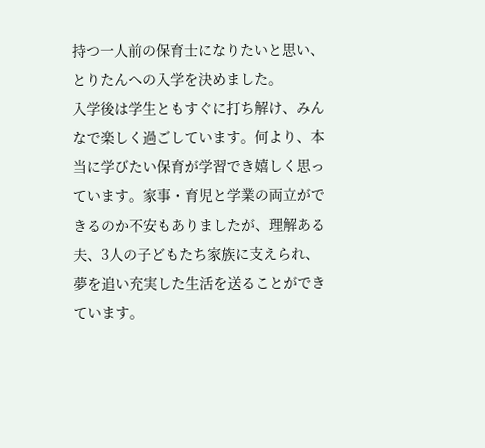持つ一人前の保育士になりたいと思い、とりたんへの入学を決めました。
入学後は学生ともすぐに打ち解け、みんなで楽しく過ごしています。何より、本当に学びたい保育が学習でき嬉しく思っています。家事・育児と学業の両立ができるのか不安もありましたが、理解ある夫、3人の子どもたち家族に支えられ、夢を追い充実した生活を送ることができています。